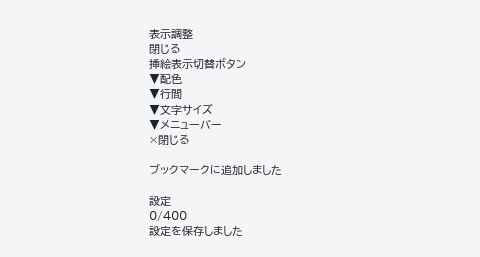表示調整
閉じる
挿絵表示切替ボタン
▼配色
▼行間
▼文字サイズ
▼メニューバー
×閉じる

ブックマークに追加しました

設定
0/400
設定を保存しました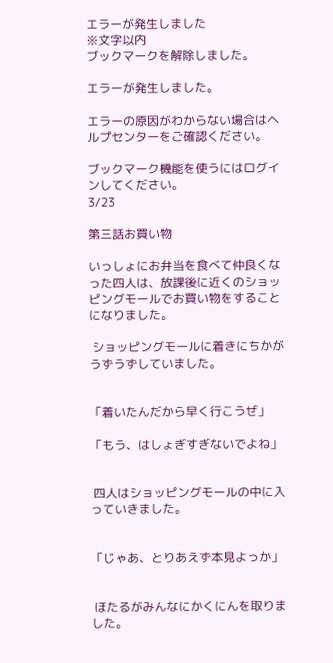エラーが発生しました
※文字以内
ブックマークを解除しました。

エラーが発生しました。

エラーの原因がわからない場合はヘルプセンターをご確認ください。

ブックマーク機能を使うにはログインしてください。
3/23

第三話お買い物

いっしょにお弁当を食べて仲良くなった四人は、放課後に近くのショッピングモールでお買い物をすることになりました。

 ショッピングモールに着きにちかがうずうずしていました。


「着いたんだから早く行こうぜ」

「もう、はしょぎすぎないでよね」


 四人はショッピングモールの中に入っていきました。


「じゃあ、とりあえず本見よっか」


 ほたるがみんなにかくにんを取りました。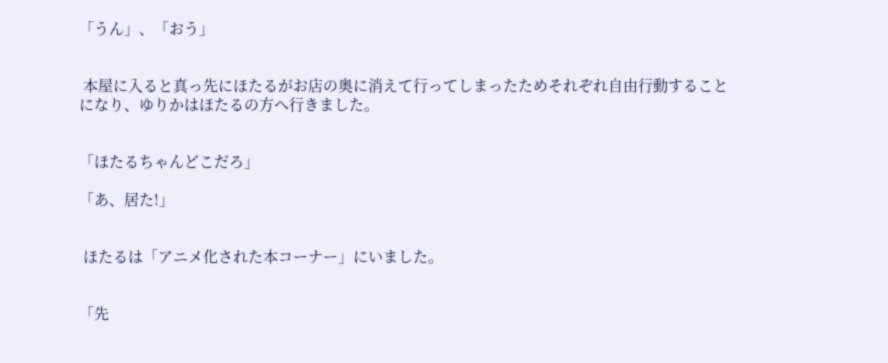「うん」、「おう」


 本屋に入ると真っ先にほたるがお店の奥に消えて行ってしまったためそれぞれ自由行動することになり、ゆりかはほたるの方へ行きました。


「ほたるちゃんどこだろ」

「あ、居た!」


 ほたるは「アニメ化された本コーナー」にいました。


「先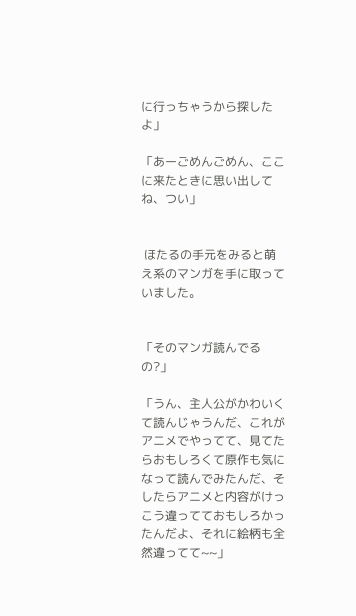に行っちゃうから探したよ」

「あーごめんごめん、ここに来たときに思い出してね、つい」


 ほたるの手元をみると萌え系のマンガを手に取っていました。


「そのマンガ読んでるの?」

「うん、主人公がかわいくて読んじゃうんだ、これがアニメでやってて、見てたらおもしろくて原作も気になって読んでみたんだ、そしたらアニメと内容がけっこう違ってておもしろかったんだよ、それに絵柄も全然違ってて~~」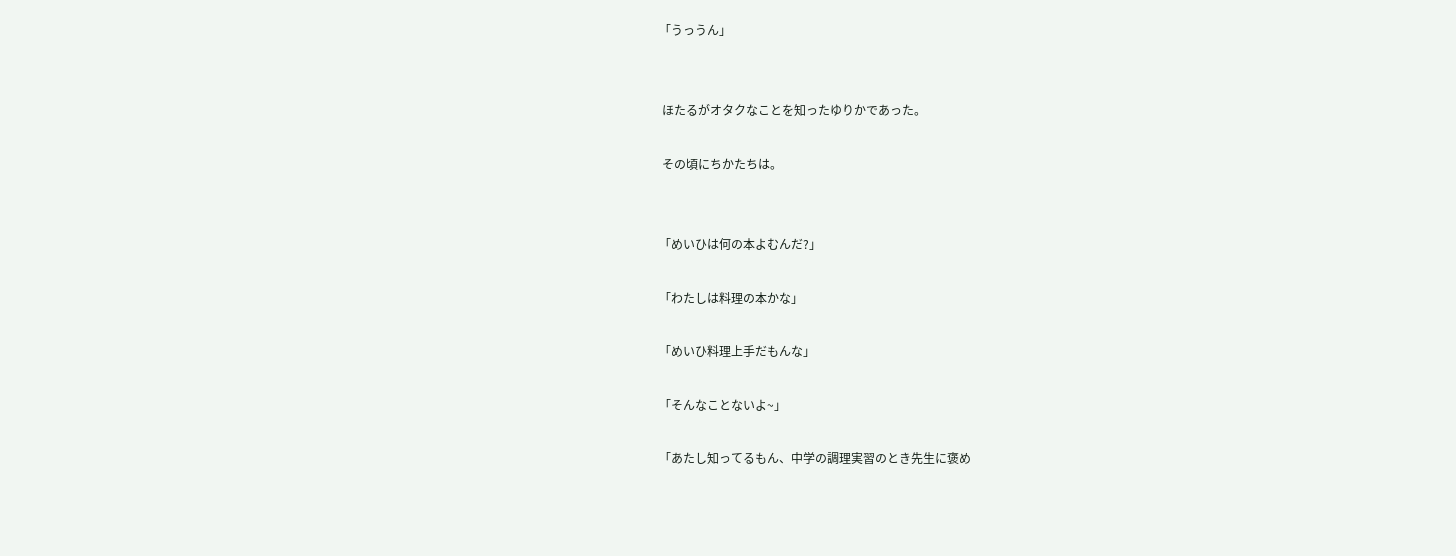「うっうん」


 ほたるがオタクなことを知ったゆりかであった。

 その頃にちかたちは。


「めいひは何の本よむんだ?」

「わたしは料理の本かな」

「めいひ料理上手だもんな」

「そんなことないよ~」

「あたし知ってるもん、中学の調理実習のとき先生に褒め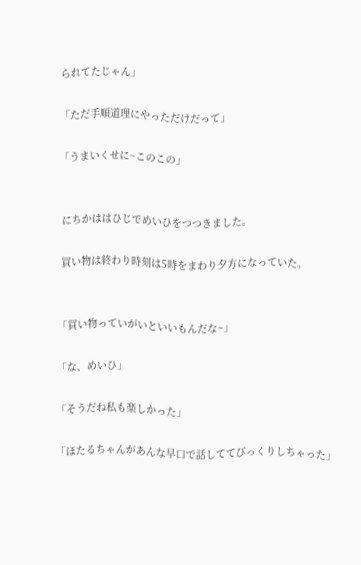られてたじゃん」

「ただ手順道理にやっただけだって」

「うまいくせに~このこの」


 にちかははひじでめいひをつつきました。

 買い物は終わり時刻は5時をまわり夕方になっていた。


「買い物っていがいといいもんだな~」

「な、めいひ」

「そうだね私も楽しかった」

「ほたるちゃんがあんな早口で話しててびっくりしちゃった」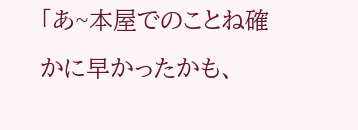「あ~本屋でのことね確かに早かったかも、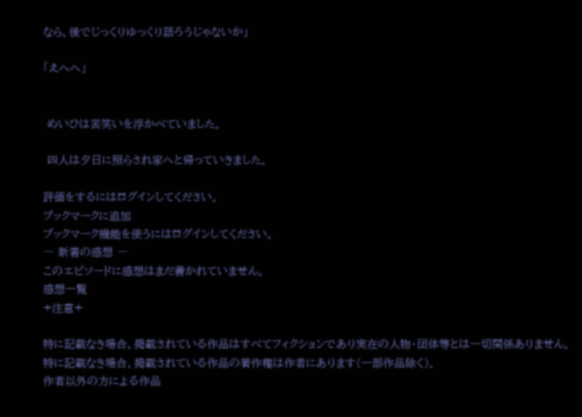なら、後でじっくりゆっくり語ろうじゃないか」

「えへへ」


 めいひは苦笑いを浮かべていました。

 四人は夕日に照らされ家へと帰っていきました。

評価をするにはログインしてください。
ブックマークに追加
ブックマーク機能を使うにはログインしてください。
― 新着の感想 ―
このエピソードに感想はまだ書かれていません。
感想一覧
+注意+

特に記載なき場合、掲載されている作品はすべてフィクションであり実在の人物・団体等とは一切関係ありません。
特に記載なき場合、掲載されている作品の著作権は作者にあります(一部作品除く)。
作者以外の方による作品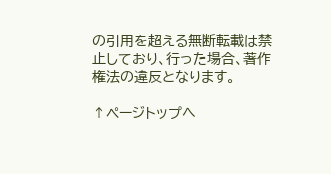の引用を超える無断転載は禁止しており、行った場合、著作権法の違反となります。

↑ページトップへ